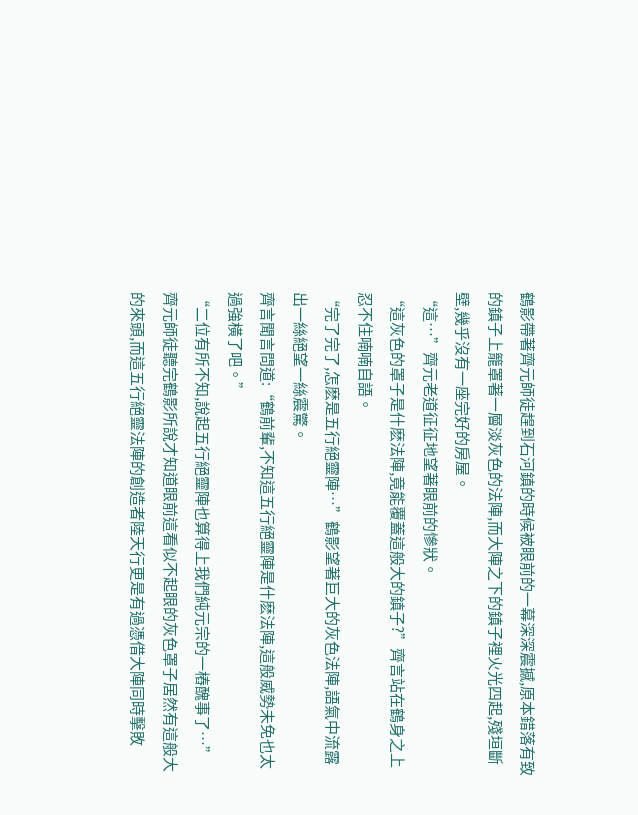鶴影帶著齊元師徒趕到石河鎮的時候被眼前的一幕深深震撼,原本錯落有致的鎮子上籠罩著一層淡灰色的法陣,而大陣之下的鎮子裡火光四起,殘垣斷壁,幾乎沒有一座完好的房屋。
“這…”齊元老道征征地望著眼前的慘狀。
“這灰色的罩子是什麽法陣,竟能覆蓋這般大的鎮子?”齊言站在鶴身之上忍不住喃喃自語。
“完了完了,怎麽是五行絕靈陣…”鶴影望著巨大的灰色法陣,語氣中流露出一絲絕望一絲震驚。
齊言聞言問道:“鶴前輩,不知這五行絕靈陣是什麽法陣,這般威勢未免也太過強橫了吧。”
“二位有所不知,說起五行絕靈陣也算得上我們純元宗的一樁醜事了…”
齊元師徒聽完鶴影所說才知道眼前這看似不起眼的灰色罩子居然有這般大的來頭,而這五行絕靈法陣的創造者陸天行更是有過憑借大陣同時擊敗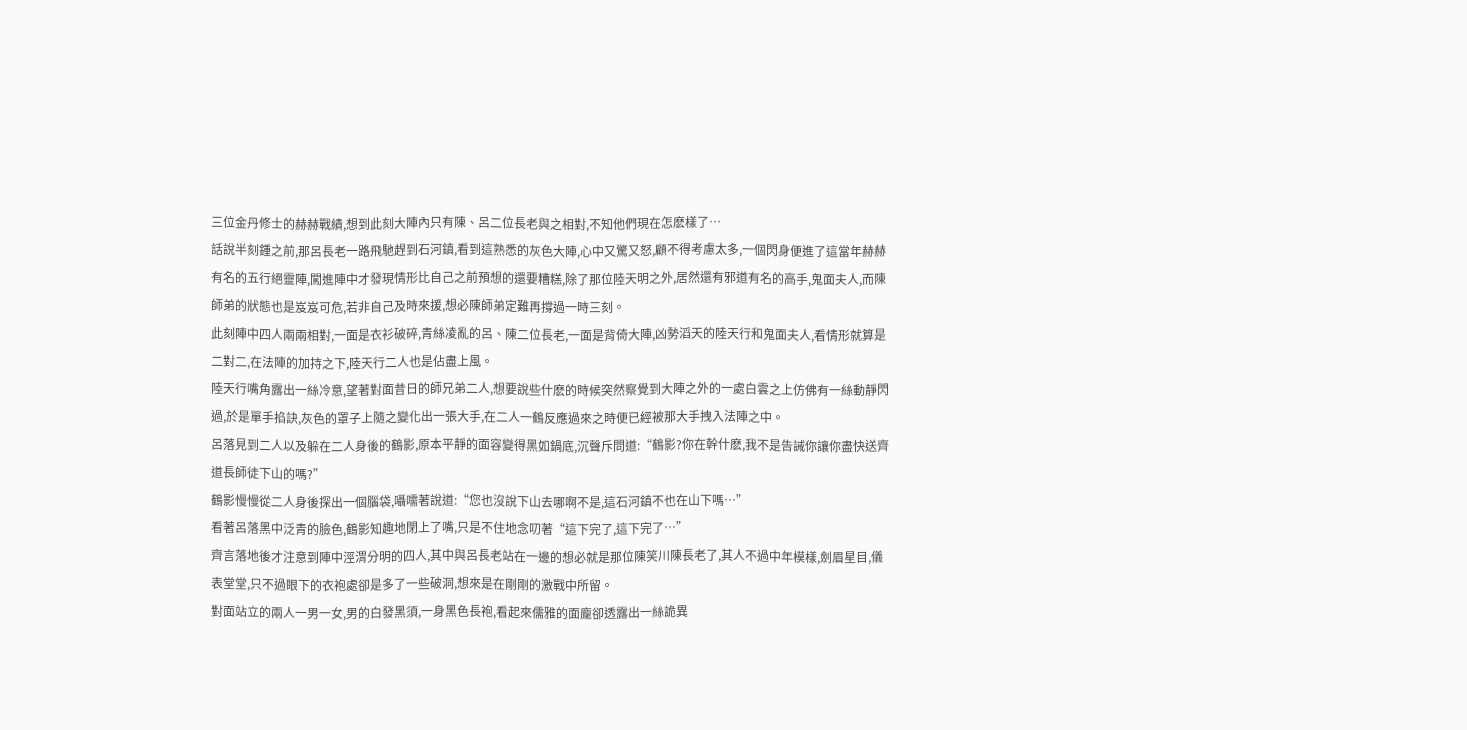三位金丹修士的赫赫戰績,想到此刻大陣內只有陳、呂二位長老與之相對,不知他們現在怎麽樣了…
話說半刻鍾之前,那呂長老一路飛馳趕到石河鎮,看到這熟悉的灰色大陣,心中又驚又怒,顧不得考慮太多,一個閃身便進了這當年赫赫有名的五行絕靈陣,闖進陣中才發現情形比自己之前預想的還要糟糕,除了那位陸天明之外,居然還有邪道有名的高手,鬼面夫人,而陳師弟的狀態也是岌岌可危,若非自己及時來援,想必陳師弟定難再撐過一時三刻。
此刻陣中四人兩兩相對,一面是衣衫破碎,青絲凌亂的呂、陳二位長老,一面是背倚大陣,凶勢滔天的陸天行和鬼面夫人,看情形就算是二對二,在法陣的加持之下,陸天行二人也是佔盡上風。
陸天行嘴角露出一絲冷意,望著對面昔日的師兄弟二人,想要說些什麽的時候突然察覺到大陣之外的一處白雲之上仿佛有一絲動靜閃過,於是單手掐訣,灰色的罩子上隨之變化出一張大手,在二人一鶴反應過來之時便已經被那大手拽入法陣之中。
呂落見到二人以及躲在二人身後的鶴影,原本平靜的面容變得黑如鍋底,沉聲斥問道:“鶴影?你在幹什麽,我不是告誡你讓你盡快送齊道長師徒下山的嗎?”
鶴影慢慢從二人身後探出一個腦袋,囁嚅著說道:“您也沒說下山去哪啊不是,這石河鎮不也在山下嗎…”
看著呂落黑中泛青的臉色,鶴影知趣地閉上了嘴,只是不住地念叨著“這下完了,這下完了…”
齊言落地後才注意到陣中涇渭分明的四人,其中與呂長老站在一邊的想必就是那位陳笑川陳長老了,其人不過中年模樣,劍眉星目,儀表堂堂,只不過眼下的衣袍處卻是多了一些破洞,想來是在剛剛的激戰中所留。
對面站立的兩人一男一女,男的白發黑須,一身黑色長袍,看起來儒雅的面龐卻透露出一絲詭異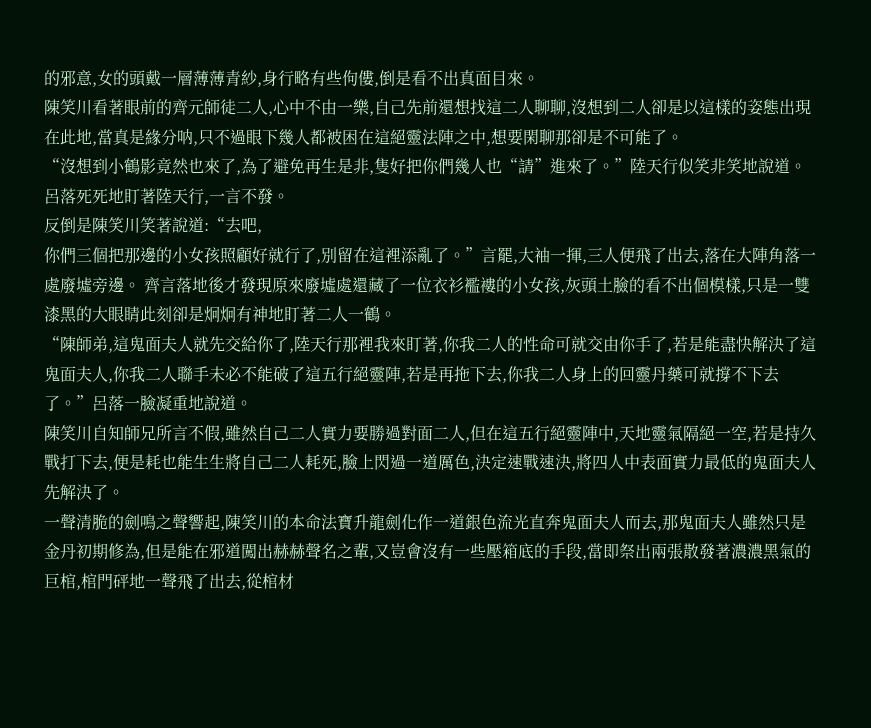的邪意,女的頭戴一層薄薄青紗,身行略有些佝僂,倒是看不出真面目來。
陳笑川看著眼前的齊元師徒二人,心中不由一樂,自己先前還想找這二人聊聊,沒想到二人卻是以這樣的姿態出現在此地,當真是緣分呐,只不過眼下幾人都被困在這絕靈法陣之中,想要閑聊那卻是不可能了。
“沒想到小鶴影竟然也來了,為了避免再生是非,隻好把你們幾人也“請”進來了。”陸天行似笑非笑地說道。
呂落死死地盯著陸天行,一言不發。
反倒是陳笑川笑著說道:“去吧,
你們三個把那邊的小女孩照顧好就行了,別留在這裡添亂了。”言罷,大袖一揮,三人便飛了出去,落在大陣角落一處廢墟旁邊。 齊言落地後才發現原來廢墟處還藏了一位衣衫襤褸的小女孩,灰頭土臉的看不出個模樣,只是一雙漆黑的大眼睛此刻卻是炯炯有神地盯著二人一鶴。
“陳師弟,這鬼面夫人就先交給你了,陸天行那裡我來盯著,你我二人的性命可就交由你手了,若是能盡快解決了這鬼面夫人,你我二人聯手未必不能破了這五行絕靈陣,若是再拖下去,你我二人身上的回靈丹藥可就撐不下去了。”呂落一臉凝重地說道。
陳笑川自知師兄所言不假,雖然自己二人實力要勝過對面二人,但在這五行絕靈陣中,天地靈氣隔絕一空,若是持久戰打下去,便是耗也能生生將自己二人耗死,臉上閃過一道厲色,決定速戰速決,將四人中表面實力最低的鬼面夫人先解決了。
一聲清脆的劍鳴之聲響起,陳笑川的本命法寶升龍劍化作一道銀色流光直奔鬼面夫人而去,那鬼面夫人雖然只是金丹初期修為,但是能在邪道闖出赫赫聲名之輩,又豈會沒有一些壓箱底的手段,當即祭出兩張散發著濃濃黑氣的巨棺,棺門砰地一聲飛了出去,從棺材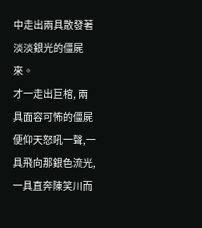中走出兩具散發著淡淡銀光的僵屍來。
才一走出巨棺, 兩具面容可怖的僵屍便仰天怒吼一聲,一具飛向那銀色流光,一具直奔陳笑川而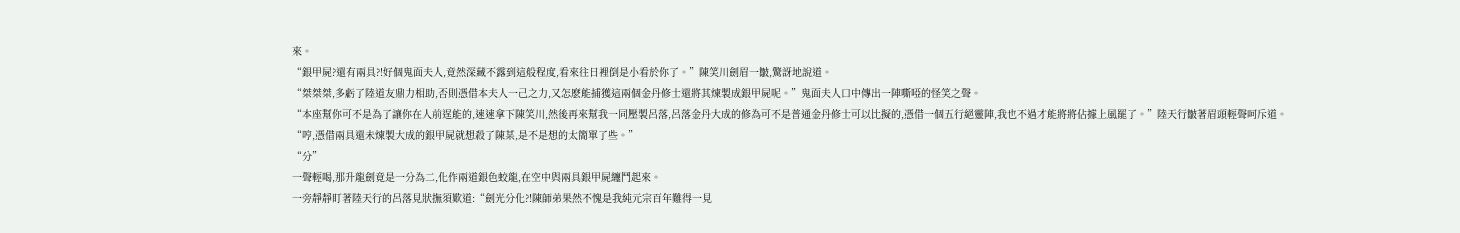來。
“銀甲屍?還有兩具?!好個鬼面夫人,竟然深藏不露到這般程度,看來往日裡倒是小看於你了。”陳笑川劍眉一皺,驚訝地說道。
“桀桀桀,多虧了陸道友鼎力相助,否則憑借本夫人一己之力,又怎麽能捕獲這兩個金丹修士還將其煉製成銀甲屍呢。”鬼面夫人口中傳出一陣嘶啞的怪笑之聲。
“本座幫你可不是為了讓你在人前逞能的,速速拿下陳笑川,然後再來幫我一同壓製呂落,呂落金丹大成的修為可不是普通金丹修士可以比擬的,憑借一個五行絕靈陣,我也不過才能將將佔據上風罷了。”陸天行皺著眉頭輕聲呵斥道。
“哼,憑借兩具還未煉製大成的銀甲屍就想殺了陳某,是不是想的太簡單了些。”
“分”
一聲輕喝,那升龍劍竟是一分為二,化作兩道銀色蛟龍,在空中與兩具銀甲屍纏鬥起來。
一旁靜靜盯著陸天行的呂落見狀撫須歎道:“劍光分化?!陳師弟果然不愧是我純元宗百年難得一見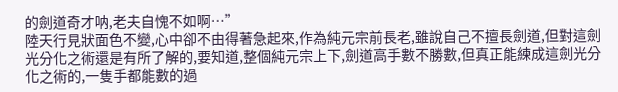的劍道奇才呐,老夫自愧不如啊…”
陸天行見狀面色不變,心中卻不由得著急起來,作為純元宗前長老,雖說自己不擅長劍道,但對這劍光分化之術還是有所了解的,要知道,整個純元宗上下,劍道高手數不勝數,但真正能練成這劍光分化之術的,一隻手都能數的過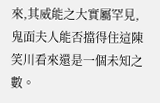來,其威能之大實屬罕見,鬼面夫人能否擋得住這陳笑川看來還是一個未知之數。